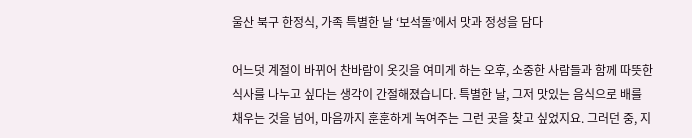울산 북구 한정식, 가족 특별한 날 ‘보석돌’에서 맛과 정성을 담다

어느덧 계절이 바뀌어 찬바람이 옷깃을 여미게 하는 오후, 소중한 사람들과 함께 따뜻한 식사를 나누고 싶다는 생각이 간절해졌습니다. 특별한 날, 그저 맛있는 음식으로 배를 채우는 것을 넘어, 마음까지 훈훈하게 녹여주는 그런 곳을 찾고 싶었지요. 그러던 중, 지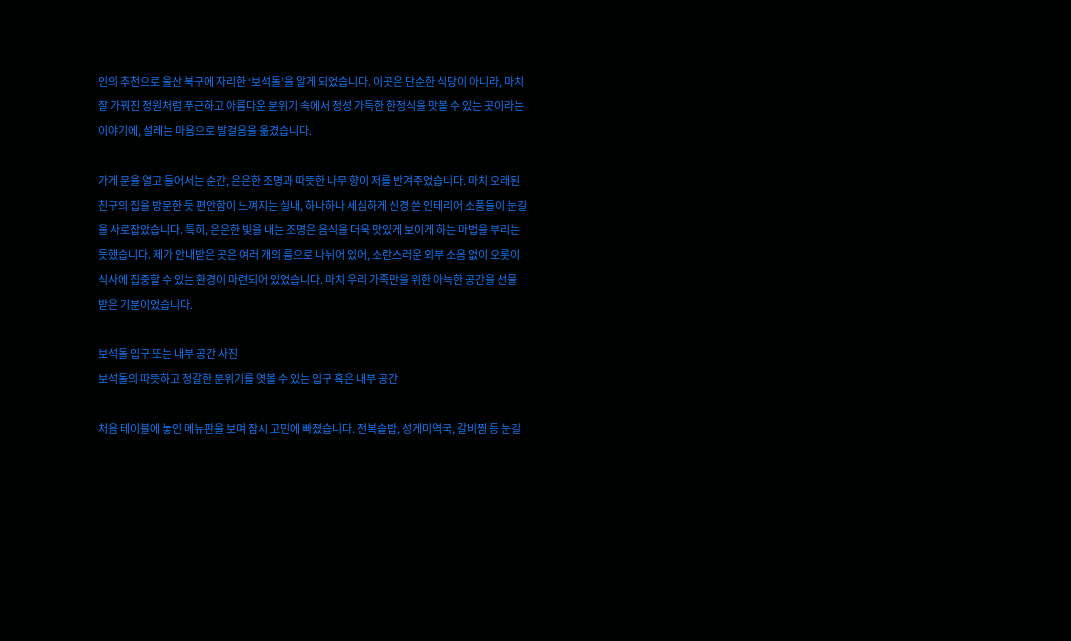인의 추천으로 울산 북구에 자리한 ‘보석돌’을 알게 되었습니다. 이곳은 단순한 식당이 아니라, 마치 잘 가꿔진 정원처럼 푸근하고 아름다운 분위기 속에서 정성 가득한 한정식을 맛볼 수 있는 곳이라는 이야기에, 설레는 마음으로 발걸음을 옮겼습니다.

가게 문을 열고 들어서는 순간, 은은한 조명과 따뜻한 나무 향이 저를 반겨주었습니다. 마치 오래된 친구의 집을 방문한 듯 편안함이 느껴지는 실내, 하나하나 세심하게 신경 쓴 인테리어 소품들이 눈길을 사로잡았습니다. 특히, 은은한 빛을 내는 조명은 음식을 더욱 맛있게 보이게 하는 마법을 부리는 듯했습니다. 제가 안내받은 곳은 여러 개의 룸으로 나뉘어 있어, 소란스러운 외부 소음 없이 오롯이 식사에 집중할 수 있는 환경이 마련되어 있었습니다. 마치 우리 가족만을 위한 아늑한 공간을 선물 받은 기분이었습니다.

보석돌 입구 또는 내부 공간 사진
보석돌의 따뜻하고 정갈한 분위기를 엿볼 수 있는 입구 혹은 내부 공간

처음 테이블에 놓인 메뉴판을 보며 잠시 고민에 빠졌습니다. 전복솥밥, 성게미역국, 갈비찜 등 눈길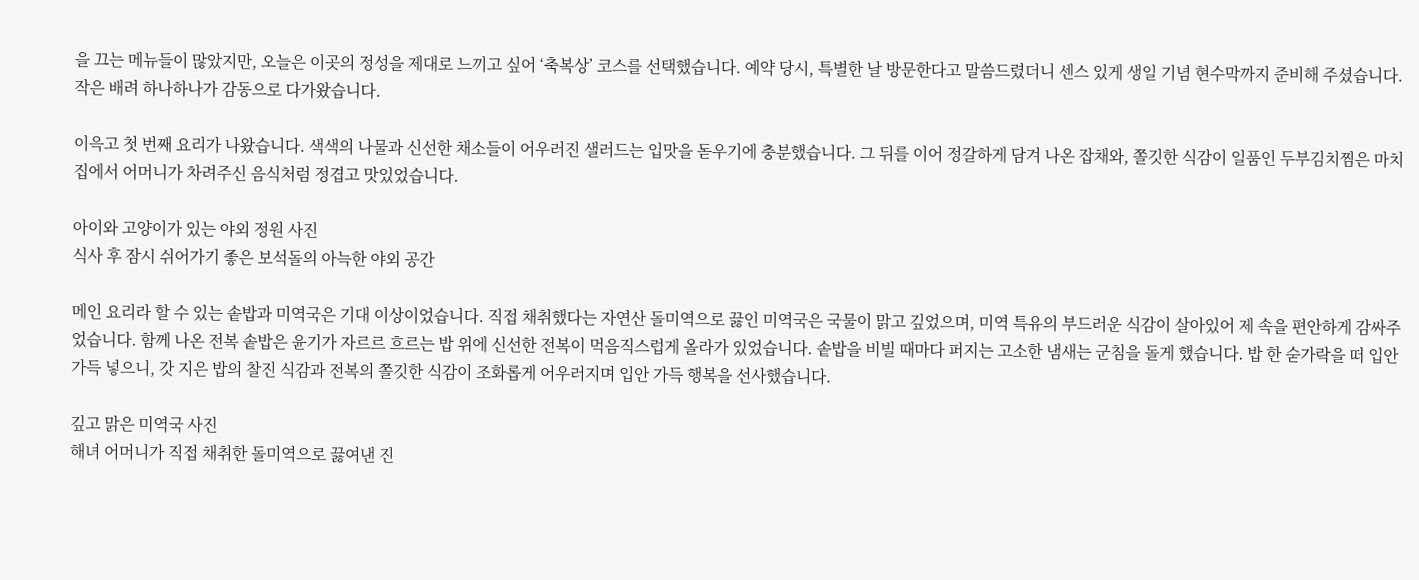을 끄는 메뉴들이 많았지만, 오늘은 이곳의 정성을 제대로 느끼고 싶어 ‘축복상’ 코스를 선택했습니다. 예약 당시, 특별한 날 방문한다고 말씀드렸더니 센스 있게 생일 기념 현수막까지 준비해 주셨습니다. 작은 배려 하나하나가 감동으로 다가왔습니다.

이윽고 첫 번째 요리가 나왔습니다. 색색의 나물과 신선한 채소들이 어우러진 샐러드는 입맛을 돋우기에 충분했습니다. 그 뒤를 이어 정갈하게 담겨 나온 잡채와, 쫄깃한 식감이 일품인 두부김치찜은 마치 집에서 어머니가 차려주신 음식처럼 정겹고 맛있었습니다.

아이와 고양이가 있는 야외 정원 사진
식사 후 잠시 쉬어가기 좋은 보석돌의 아늑한 야외 공간

메인 요리라 할 수 있는 솥밥과 미역국은 기대 이상이었습니다. 직접 채취했다는 자연산 돌미역으로 끓인 미역국은 국물이 맑고 깊었으며, 미역 특유의 부드러운 식감이 살아있어 제 속을 편안하게 감싸주었습니다. 함께 나온 전복 솥밥은 윤기가 자르르 흐르는 밥 위에 신선한 전복이 먹음직스럽게 올라가 있었습니다. 솥밥을 비빌 때마다 퍼지는 고소한 냄새는 군침을 돌게 했습니다. 밥 한 숟가락을 떠 입안 가득 넣으니, 갓 지은 밥의 찰진 식감과 전복의 쫄깃한 식감이 조화롭게 어우러지며 입안 가득 행복을 선사했습니다.

깊고 맑은 미역국 사진
해녀 어머니가 직접 채취한 돌미역으로 끓여낸 진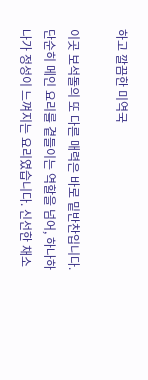하고 깔끔한 미역국

이곳 보석돌의 또 다른 매력은 바로 밑반찬입니다. 단순히 메인 요리를 곁들이는 역할을 넘어, 하나하나가 정성이 느껴지는 요리였습니다. 신선한 채소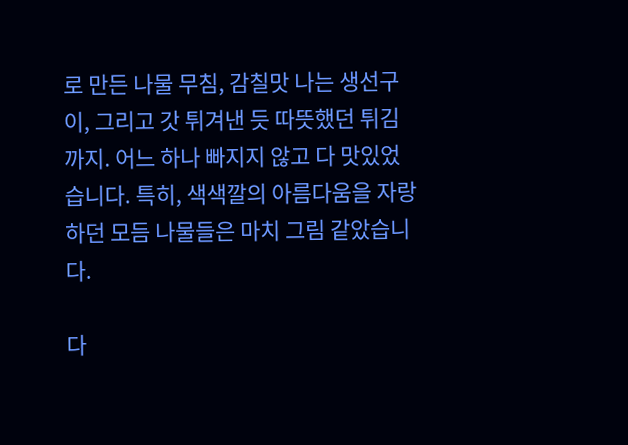로 만든 나물 무침, 감칠맛 나는 생선구이, 그리고 갓 튀겨낸 듯 따뜻했던 튀김까지. 어느 하나 빠지지 않고 다 맛있었습니다. 특히, 색색깔의 아름다움을 자랑하던 모듬 나물들은 마치 그림 같았습니다.

다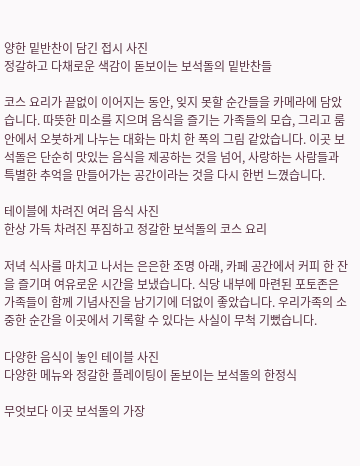양한 밑반찬이 담긴 접시 사진
정갈하고 다채로운 색감이 돋보이는 보석돌의 밑반찬들

코스 요리가 끝없이 이어지는 동안, 잊지 못할 순간들을 카메라에 담았습니다. 따뜻한 미소를 지으며 음식을 즐기는 가족들의 모습, 그리고 룸 안에서 오붓하게 나누는 대화는 마치 한 폭의 그림 같았습니다. 이곳 보석돌은 단순히 맛있는 음식을 제공하는 것을 넘어, 사랑하는 사람들과 특별한 추억을 만들어가는 공간이라는 것을 다시 한번 느꼈습니다.

테이블에 차려진 여러 음식 사진
한상 가득 차려진 푸짐하고 정갈한 보석돌의 코스 요리

저녁 식사를 마치고 나서는 은은한 조명 아래, 카페 공간에서 커피 한 잔을 즐기며 여유로운 시간을 보냈습니다. 식당 내부에 마련된 포토존은 가족들이 함께 기념사진을 남기기에 더없이 좋았습니다. 우리가족의 소중한 순간을 이곳에서 기록할 수 있다는 사실이 무척 기뻤습니다.

다양한 음식이 놓인 테이블 사진
다양한 메뉴와 정갈한 플레이팅이 돋보이는 보석돌의 한정식

무엇보다 이곳 보석돌의 가장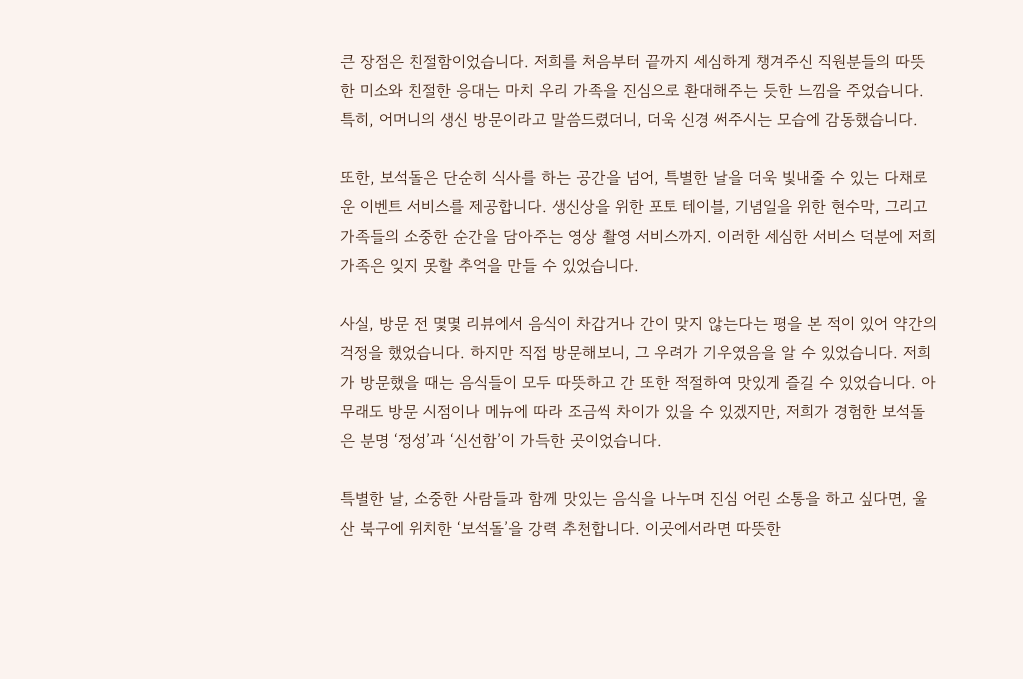큰 장점은 친절함이었습니다. 저희를 처음부터 끝까지 세심하게 챙겨주신 직원분들의 따뜻한 미소와 친절한 응대는 마치 우리 가족을 진심으로 환대해주는 듯한 느낌을 주었습니다. 특히, 어머니의 생신 방문이라고 말씀드렸더니, 더욱 신경 써주시는 모습에 감동했습니다.

또한, 보석돌은 단순히 식사를 하는 공간을 넘어, 특별한 날을 더욱 빛내줄 수 있는 다채로운 이벤트 서비스를 제공합니다. 생신상을 위한 포토 테이블, 기념일을 위한 현수막, 그리고 가족들의 소중한 순간을 담아주는 영상 촬영 서비스까지. 이러한 세심한 서비스 덕분에 저희 가족은 잊지 못할 추억을 만들 수 있었습니다.

사실, 방문 전 몇몇 리뷰에서 음식이 차갑거나 간이 맞지 않는다는 평을 본 적이 있어 약간의 걱정을 했었습니다. 하지만 직접 방문해보니, 그 우려가 기우였음을 알 수 있었습니다. 저희가 방문했을 때는 음식들이 모두 따뜻하고 간 또한 적절하여 맛있게 즐길 수 있었습니다. 아무래도 방문 시점이나 메뉴에 따라 조금씩 차이가 있을 수 있겠지만, 저희가 경험한 보석돌은 분명 ‘정성’과 ‘신선함’이 가득한 곳이었습니다.

특별한 날, 소중한 사람들과 함께 맛있는 음식을 나누며 진심 어린 소통을 하고 싶다면, 울산 북구에 위치한 ‘보석돌’을 강력 추천합니다. 이곳에서라면 따뜻한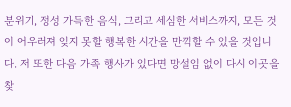분위기, 정성 가득한 음식, 그리고 세심한 서비스까지, 모든 것이 어우러져 잊지 못할 행복한 시간을 만끽할 수 있을 것입니다. 저 또한 다음 가족 행사가 있다면 망설임 없이 다시 이곳을 찾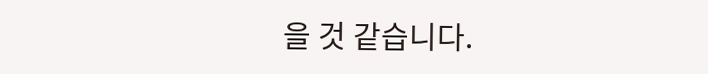을 것 같습니다.